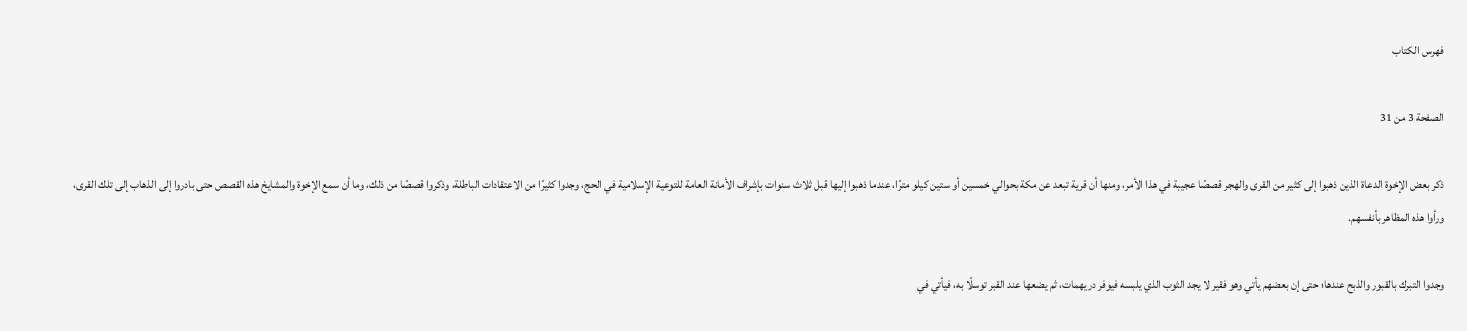فهرس الكتاب

الصفحة 3 من 31

ذكر بعض الإخوة الدعاة الذين ذهبوا إلى كثير من القرى والهجر قصصًا عجيبة في هذا الأمر، ومنها أن قرية تبعد عن مكة بحوالي خمسين أو ستين كيلو مترًا، عندما ذهبوا إليها قبل ثلاث سنوات بإشراف الأمانة العامة للتوعية الإسلامية في الحج، وجدوا كثيرًا من الاعتقادات الباطلة، وذكروا قصصًا من ذلك، وما أن سمع الإخوة والمشايخ هذه القصص حتى بادروا إلى الذهاب إلى تلك القرى، ورأوا هذه المظاهر بأنفسهم.

وجدوا التبرك بالقبور والذبح عندها؛ حتى إن بعضهم يأتي وهو فقير لا يجد الثوب الذي يلبسه فيوفر دريهمات، ثم يضعها عند القبر توسلًا به، فيأتي في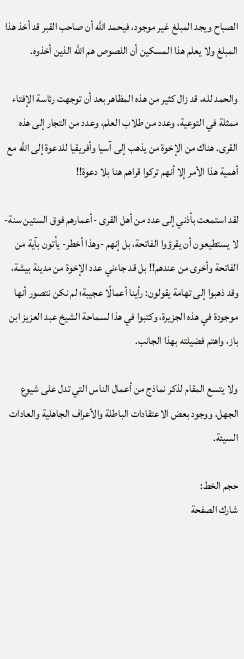الصباح ويجد المبلغ غير موجود، فيحمد الله أن صاحب القبر قد أخذ هذا المبلغ ولا يعلم هذا المسكين أن اللصوص هم الله الذين أخذوه.

والحمد لله، قد زال كثير من هذه المظاهر بعد أن توجهت رئاسة الإفتاء ممثلة في التوعية، وعدد من طلاب العلم، وعدد من التجار إلى هذه القرى. هناك من الإخوة من يذهب إلى آسيا وأفريقيا للدعوة إلى الله مع أهمية هذا الأمر إلا أنهم تركوا قراهم هنا بلا دعوة!!

لقد استمعت بأذني إلى عدد من أهل القرى -أعمارهم فوق الستين سنة- لا يستطيعون أن يقرؤوا الفاتحة، بل إنهم -وهذا أخطر- يأتون بآية من الفاتحة وأخرى من عندهم!! بل قد جاءني عدد الإخوة من مدينة بيشة، وقد ذهبوا إلى تهامة يقولون: رأينا أعمالًا عجيبة؛ لم نكن نتصور أنها موجودة في هذه الجزيرة، وكتبوا في هذا لسماحة الشيخ عبد العزيز ابن باز، واهتم فضيلته بهذا الجانب.

ولا يتسع المقام لذكر نماذج من أعمال الناس التي تدل على شيوع الجهل، ووجود بعض الاعتقادات الباطلة والأعراف الجاهلية والعادات السيئة.

حجم الخط:
شارك الصفحة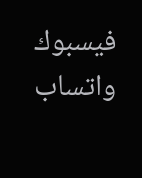فيسبوك واتساب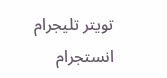تويتر تليجرام انستجرام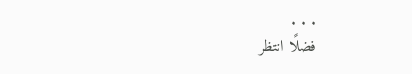. . .
فضلًا انتظر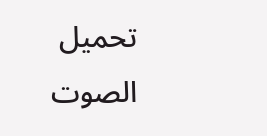تحميل الصوت